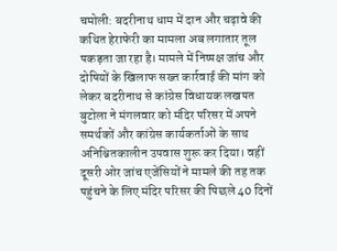चमोली: बदरीनाथ धाम में दान और चढ़ावे की कथित हेराफेरी का मामला अब लगातार तूल पकड़ता जा रहा है। मामले में निष्पक्ष जांच और दोषियों के खिलाफ सख्त कार्रवाई की मांग को लेकर बदरीनाथ से कांग्रेस विधायक लखपत बुटोला ने मंगलवार को मंदिर परिसर में अपने समर्थकों और कांग्रेस कार्यकर्ताओं के साथ अनिश्चितकालीन उपवास शुरू कर दिया। वहीं दूसरी ओर जांच एजेंसियों ने मामले की तह तक पहुंचने के लिए मंदिर परिसर की पिछले 40 दिनों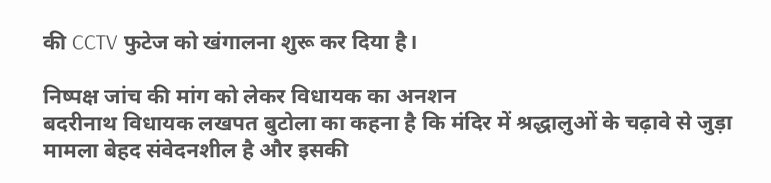की CCTV फुटेज को खंगालना शुरू कर दिया है।

निष्पक्ष जांच की मांग को लेकर विधायक का अनशन
बदरीनाथ विधायक लखपत बुटोला का कहना है कि मंदिर में श्रद्धालुओं के चढ़ावे से जुड़ा मामला बेहद संवेदनशील है और इसकी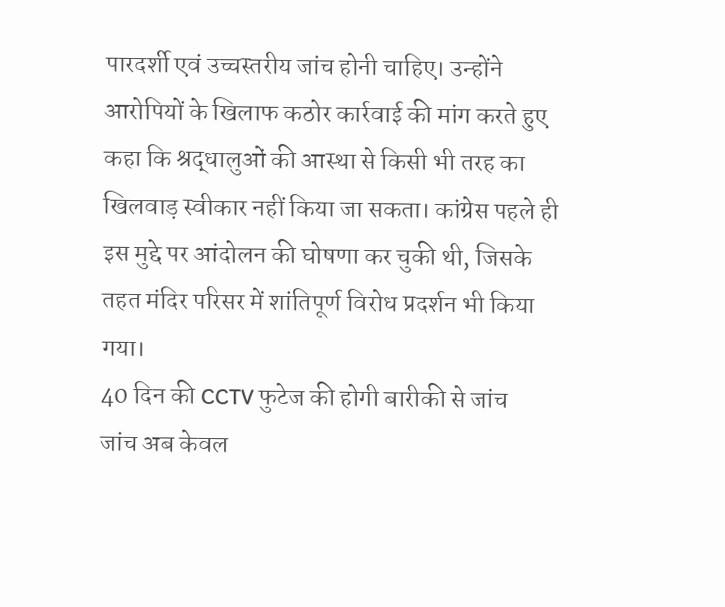पारदर्शी एवं उच्चस्तरीय जांच होनी चाहिए। उन्होंने आरोपियों के खिलाफ कठोर कार्रवाई की मांग करते हुए कहा कि श्रद्धालुओं की आस्था से किसी भी तरह का खिलवाड़ स्वीकार नहीं किया जा सकता। कांग्रेस पहले ही इस मुद्दे पर आंदोलन की घोषणा कर चुकी थी, जिसके तहत मंदिर परिसर में शांतिपूर्ण विरोध प्रदर्शन भी किया गया।
40 दिन की CCTV फुटेज की होगी बारीकी से जांच
जांच अब केवल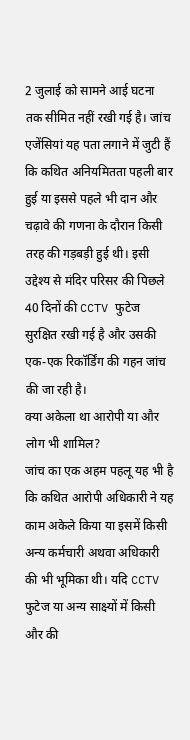2 जुलाई को सामने आई घटना तक सीमित नहीं रखी गई है। जांच एजेंसियां यह पता लगाने में जुटी हैं कि कथित अनियमितता पहली बार हुई या इससे पहले भी दान और चढ़ावे की गणना के दौरान किसी तरह की गड़बड़ी हुई थी। इसी उद्देश्य से मंदिर परिसर की पिछले 40 दिनों की CCTV फुटेज सुरक्षित रखी गई है और उसकी एक-एक रिकॉर्डिंग की गहन जांच की जा रही है।
क्या अकेला था आरोपी या और लोग भी शामिल?
जांच का एक अहम पहलू यह भी है कि कथित आरोपी अधिकारी ने यह काम अकेले किया या इसमें किसी अन्य कर्मचारी अथवा अधिकारी की भी भूमिका थी। यदि CCTV फुटेज या अन्य साक्ष्यों में किसी और की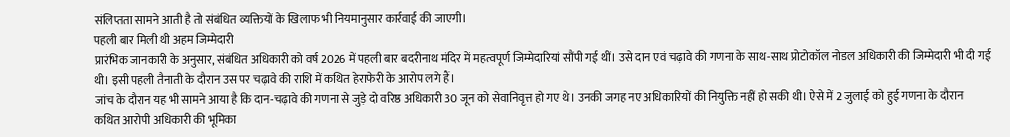संलिप्तता सामने आती है तो संबंधित व्यक्तियों के खिलाफ भी नियमानुसार कार्रवाई की जाएगी।
पहली बार मिली थी अहम जिम्मेदारी
प्रारंभिक जानकारी के अनुसार, संबंधित अधिकारी को वर्ष 2026 में पहली बार बदरीनाथ मंदिर में महत्वपूर्ण जिम्मेदारियां सौंपी गई थीं। उसे दान एवं चढ़ावे की गणना के साथ-साथ प्रोटोकॉल नोडल अधिकारी की जिम्मेदारी भी दी गई थी। इसी पहली तैनाती के दौरान उस पर चढ़ावे की राशि में कथित हेराफेरी के आरोप लगे हैं।
जांच के दौरान यह भी सामने आया है कि दान-चढ़ावे की गणना से जुड़े दो वरिष्ठ अधिकारी 30 जून को सेवानिवृत्त हो गए थे। उनकी जगह नए अधिकारियों की नियुक्ति नहीं हो सकी थी। ऐसे में 2 जुलाई को हुई गणना के दौरान कथित आरोपी अधिकारी की भूमिका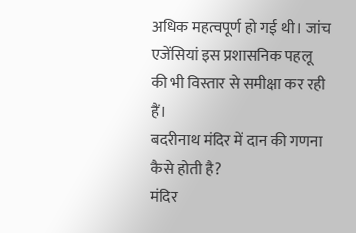अधिक महत्वपूर्ण हो गई थी। जांच एजेंसियां इस प्रशासनिक पहलू की भी विस्तार से समीक्षा कर रही हैं।
बदरीनाथ मंदिर में दान की गणना कैसे होती है?
मंदिर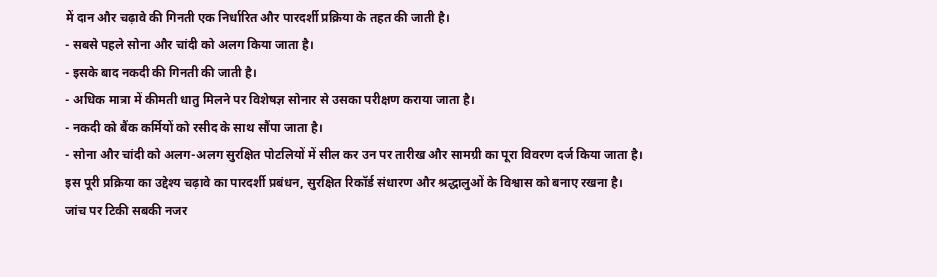में दान और चढ़ावे की गिनती एक निर्धारित और पारदर्शी प्रक्रिया के तहत की जाती है।
- सबसे पहले सोना और चांदी को अलग किया जाता है।
- इसके बाद नकदी की गिनती की जाती है।
- अधिक मात्रा में कीमती धातु मिलने पर विशेषज्ञ सोनार से उसका परीक्षण कराया जाता है।
- नकदी को बैंक कर्मियों को रसीद के साथ सौंपा जाता है।
- सोना और चांदी को अलग-अलग सुरक्षित पोटलियों में सील कर उन पर तारीख और सामग्री का पूरा विवरण दर्ज किया जाता है।
इस पूरी प्रक्रिया का उद्देश्य चढ़ावे का पारदर्शी प्रबंधन, सुरक्षित रिकॉर्ड संधारण और श्रद्धालुओं के विश्वास को बनाए रखना है।
जांच पर टिकी सबकी नजर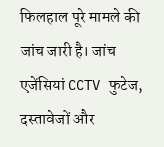फिलहाल पूरे मामले की जांच जारी है। जांच एजेंसियां CCTV फुटेज, दस्तावेजों और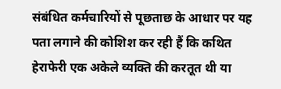संबंधित कर्मचारियों से पूछताछ के आधार पर यह पता लगाने की कोशिश कर रही हैं कि कथित हेराफेरी एक अकेले व्यक्ति की करतूत थी या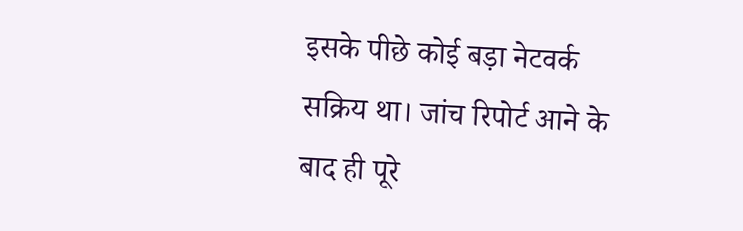इसके पीछे कोई बड़ा नेटवर्क सक्रिय था। जांच रिपोर्ट आने के बाद ही पूरे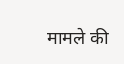मामले की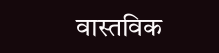वास्तविक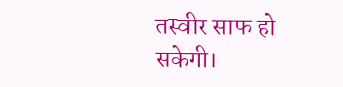तस्वीर साफ हो सकेगी।